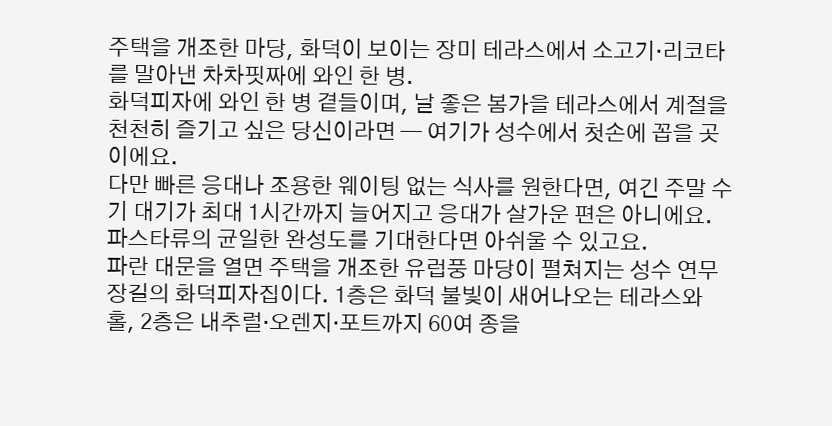주택을 개조한 마당, 화덕이 보이는 장미 테라스에서 소고기·리코타를 말아낸 차차핏짜에 와인 한 병.
화덕피자에 와인 한 병 곁들이며, 날 좋은 봄가을 테라스에서 계절을 천천히 즐기고 싶은 당신이라면 — 여기가 성수에서 첫손에 꼽을 곳이에요.
다만 빠른 응대나 조용한 웨이팅 없는 식사를 원한다면, 여긴 주말 수기 대기가 최대 1시간까지 늘어지고 응대가 살가운 편은 아니에요. 파스타류의 균일한 완성도를 기대한다면 아쉬울 수 있고요.
파란 대문을 열면 주택을 개조한 유럽풍 마당이 펼쳐지는 성수 연무장길의 화덕피자집이다. 1층은 화덕 불빛이 새어나오는 테라스와 홀, 2층은 내추럴·오렌지·포트까지 60여 종을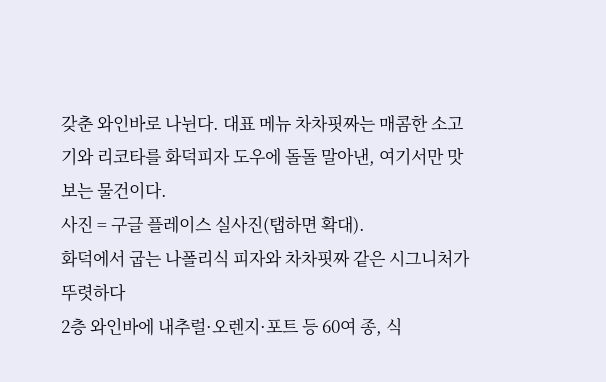갖춘 와인바로 나뉜다. 대표 메뉴 차차핏짜는 매콤한 소고기와 리코타를 화덕피자 도우에 돌돌 말아낸, 여기서만 맛보는 물건이다.
사진 = 구글 플레이스 실사진(탭하면 확대).
화덕에서 굽는 나폴리식 피자와 차차핏짜 같은 시그니처가 뚜렷하다
2층 와인바에 내추럴·오렌지·포트 등 60여 종, 식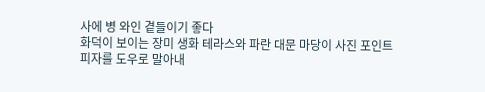사에 병 와인 곁들이기 좋다
화덕이 보이는 장미 생화 테라스와 파란 대문 마당이 사진 포인트
피자를 도우로 말아내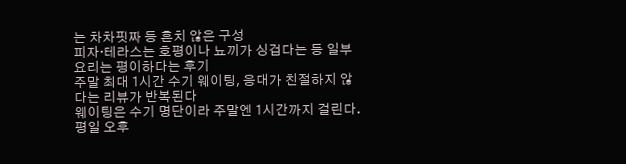는 차차핏짜 등 흔치 않은 구성
피자·테라스는 호평이나 뇨끼가 싱겁다는 등 일부 요리는 평이하다는 후기
주말 최대 1시간 수기 웨이팅, 응대가 친절하지 않다는 리뷰가 반복된다
웨이팅은 수기 명단이라 주말엔 1시간까지 걸린다. 평일 오후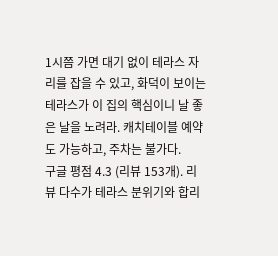1시쯤 가면 대기 없이 테라스 자리를 잡을 수 있고, 화덕이 보이는 테라스가 이 집의 핵심이니 날 좋은 날을 노려라. 캐치테이블 예약도 가능하고, 주차는 불가다.
구글 평점 4.3 (리뷰 153개). 리뷰 다수가 테라스 분위기와 합리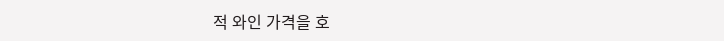적 와인 가격을 호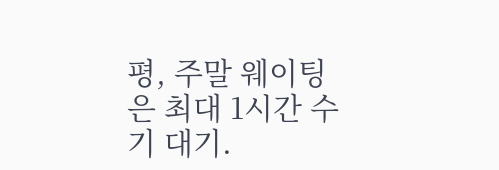평, 주말 웨이팅은 최대 1시간 수기 대기.